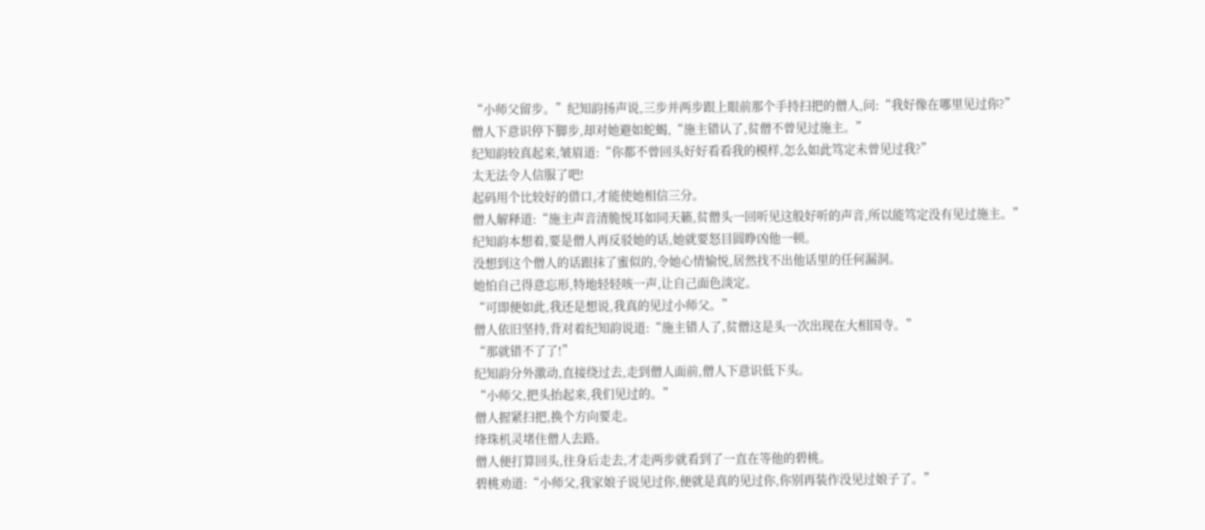“小师父留步。”纪知韵扬声说,三步并两步跟上眼前那个手持扫把的僧人,问:“我好像在哪里见过你?”
僧人下意识停下脚步,却对她避如蛇蝎,“施主错认了,贫僧不曾见过施主。”
纪知韵较真起来,皱眉道:“你都不曾回头好好看看我的模样,怎么如此笃定未曾见过我?”
太无法令人信服了吧!
起码用个比较好的借口,才能使她相信三分。
僧人解释道:“施主声音清脆悦耳如同天籁,贫僧头一回听见这般好听的声音,所以能笃定没有见过施主。”
纪知韵本想着,要是僧人再反驳她的话,她就要怒目圆睁凶他一顿。
没想到这个僧人的话跟抹了蜜似的,令她心情愉悦,居然找不出他话里的任何漏洞。
她怕自己得意忘形,特地轻轻咳一声,让自己面色淡定。
“可即便如此,我还是想说,我真的见过小师父。”
僧人依旧坚持,背对着纪知韵说道:“施主错人了,贫僧这是头一次出现在大相国寺。”
“那就错不了了!”
纪知韵分外激动,直接绕过去,走到僧人面前,僧人下意识低下头。
“小师父,把头抬起来,我们见过的。”
僧人握紧扫把,换个方向要走。
绛珠机灵堵住僧人去路。
僧人便打算回头,往身后走去,才走两步就看到了一直在等他的碧桃。
碧桃劝道:“小师父,我家娘子说见过你,便就是真的见过你,你别再装作没见过娘子了。”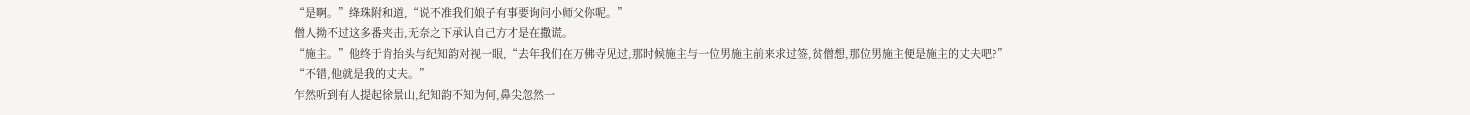“是啊。”绛珠附和道,“说不准我们娘子有事要询问小师父你呢。”
僧人拗不过这多番夹击,无奈之下承认自己方才是在撒谎。
“施主。”他终于肯抬头与纪知韵对视一眼,“去年我们在万佛寺见过,那时候施主与一位男施主前来求过签,贫僧想,那位男施主便是施主的丈夫吧?”
“不错,他就是我的丈夫。”
乍然听到有人提起徐景山,纪知韵不知为何,鼻尖忽然一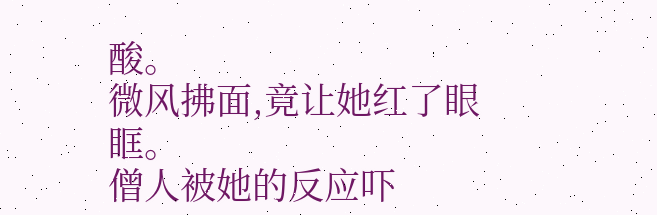酸。
微风拂面,竟让她红了眼眶。
僧人被她的反应吓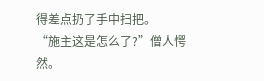得差点扔了手中扫把。
“施主这是怎么了?”僧人愕然。